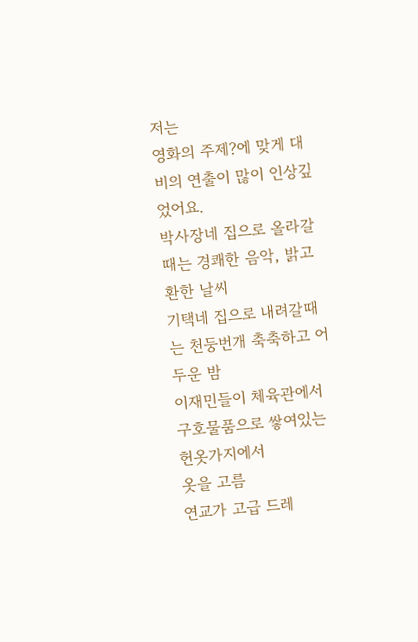저는
영화의 주제?에 맞게 대비의 연출이 많이 인상깊었어요.
박사장네 집으로 올라갈때는 경쾌한 음악, 밝고 환한 날씨
기택네 집으로 내려갈때는 천둥번개 축축하고 어두운 밤
이재민들이 체육관에서 구호물품으로 쌓여있는 헌옷가지에서
옷을 고름
연교가 고급 드레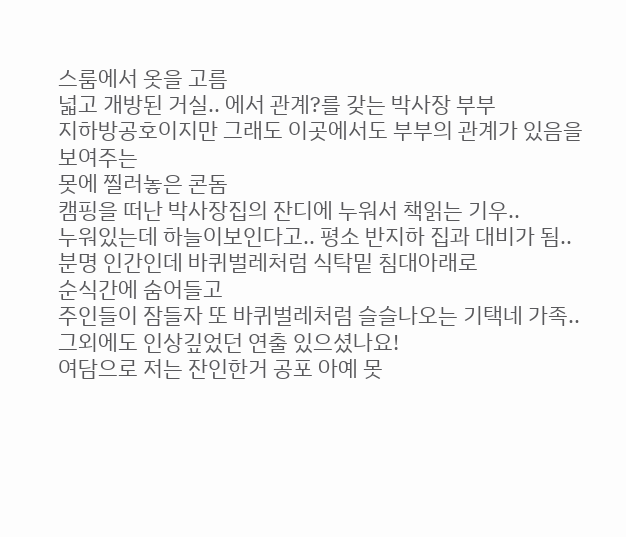스룸에서 옷을 고름
넓고 개방된 거실.. 에서 관계?를 갖는 박사장 부부
지하방공호이지만 그래도 이곳에서도 부부의 관계가 있음을 보여주는
못에 찔러놓은 콘돔
캠핑을 떠난 박사장집의 잔디에 누워서 책읽는 기우..
누워있는데 하늘이보인다고.. 평소 반지하 집과 대비가 됨..
분명 인간인데 바퀴벌레처럼 식탁밑 침대아래로
순식간에 숨어들고
주인들이 잠들자 또 바퀴벌레처럼 슬슬나오는 기택네 가족..
그외에도 인상깊었던 연출 있으셨나요!
여담으로 저는 잔인한거 공포 아예 못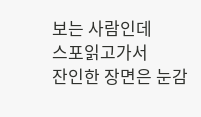보는 사람인데
스포읽고가서
잔인한 장면은 눈감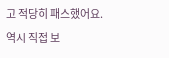고 적당히 패스했어요.
역시 직접 보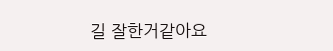길 잘한거같아요